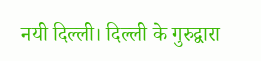नयी दिल्ली। दिल्ली के गुरुद्वारा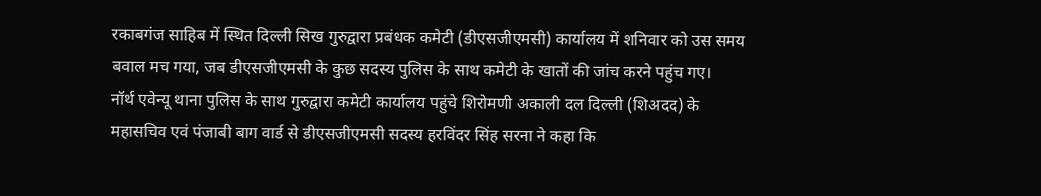रकाबगंज साहिब में स्थित दिल्ली सिख गुरुद्वारा प्रबंधक कमेटी (डीएसजीएमसी) कार्यालय में शनिवार को उस समय बवाल मच गया, जब डीएसजीएमसी के कुछ सदस्य पुलिस के साथ कमेटी के खातों की जांच करने पहुंच गए।
नॉर्थ एवेन्यू थाना पुलिस के साथ गुरुद्वारा कमेटी कार्यालय पहुंचे शिरोमणी अकाली दल दिल्ली (शिअदद) के महासचिव एवं पंजाबी बाग वार्ड से डीएसजीएमसी सदस्य हरविंदर सिंह सरना ने कहा कि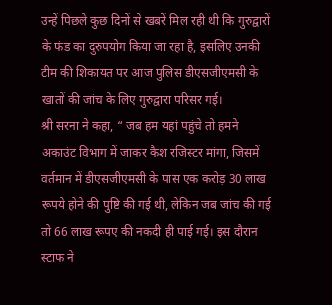उन्हें पिछले कुछ दिनों से खबरें मिल रही थी कि गुरुद्वारों के फंड का दुरुपयोग किया जा रहा है, इसलिए उनकी टीम की शिकायत पर आज पुलिस डीएसजीएमसी के खातों की जांच के लिए गुरुद्वारा परिसर गई।
श्री सरना ने कहा, “ जब हम यहां पहुंचे तो हमने अकाउंट विभाग में जाकर कैश रजिस्टर मांगा, जिसमें वर्तमान में डीएसजीएमसी के पास एक करोड़ 30 लाख रूपये होने की पुष्टि की गई थी, लेकिन जब जांच की गई तो 66 लाख रूपए की नकदी ही पाई गई। इस दौरान स्टाफ ने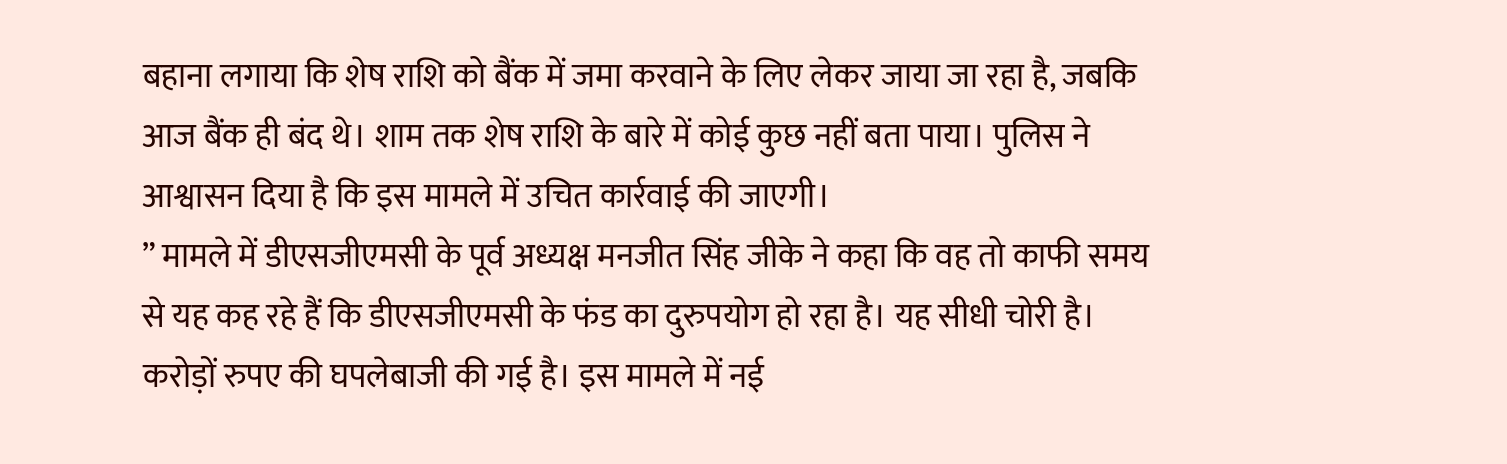बहाना लगाया कि शेष राशि को बैंक में जमा करवाने के लिए लेकर जाया जा रहा है, जबकि आज बैंक ही बंद थे। शाम तक शेष राशि के बारे में कोई कुछ नहीं बता पाया। पुलिस ने आश्वासन दिया है कि इस मामले में उचित कार्रवाई की जाएगी।
” मामले में डीएसजीएमसी के पूर्व अध्यक्ष मनजीत सिंह जीके ने कहा कि वह तो काफी समय से यह कह रहे हैं कि डीएसजीएमसी के फंड का दुरुपयोग हो रहा है। यह सीधी चोरी है। करोड़ों रुपए की घपलेबाजी की गई है। इस मामले में नई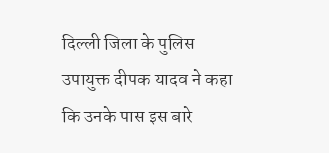दिल्ली जिला के पुलिस उपायुक्त दीपक यादव ने कहा कि उनके पास इस बारे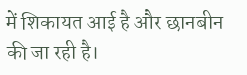में शिकायत आई है और छानबीन की जा रही है।